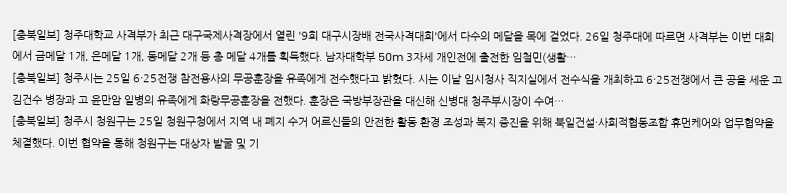[충북일보] 청주대학교 사격부가 최근 대구국제사격장에서 열린 '9회 대구시장배 전국사격대회'에서 다수의 메달을 목에 걸었다. 26일 청주대에 따르면 사격부는 이번 대회에서 금메달 1개, 은메달 1개, 동메달 2개 등 총 메달 4개를 획득했다. 남자대학부 50m 3자세 개인전에 출전한 임철민(생활…
[충북일보] 청주시는 25일 6·25전쟁 참전용사의 무공훈장을 유족에게 전수했다고 밝혔다. 시는 이날 임시청사 직지실에서 전수식을 개최하고 6·25전쟁에서 큰 공을 세운 고 김건수 병장과 고 윤만암 일병의 유족에게 화랑무공훈장을 전했다. 훈장은 국방부장관을 대신해 신병대 청주부시장이 수여…
[충북일보] 청주시 청원구는 25일 청원구청에서 지역 내 폐지 수거 어르신들의 안전한 활동 환경 조성과 복지 증진을 위해 북일건설·사회적협동조합 휴먼케어와 업무협약을 체결했다. 이번 협약을 통해 청원구는 대상자 발굴 및 기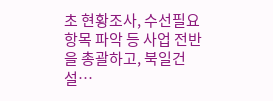초 현황조사, 수선필요 항목 파악 등 사업 전반을 총괄하고, 북일건설…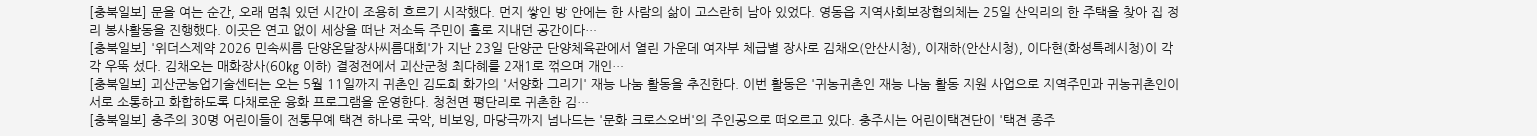[충북일보] 문을 여는 순간, 오래 멈춰 있던 시간이 조용히 흐르기 시작했다. 먼지 쌓인 방 안에는 한 사람의 삶이 고스란히 남아 있었다. 영동읍 지역사회보장협의체는 25일 산익리의 한 주택을 찾아 집 정리 봉사활동을 진행했다. 이곳은 연고 없이 세상을 떠난 저소득 주민이 홀로 지내던 공간이다…
[충북일보] '위더스제약 2026 민속씨름 단양온달장사씨름대회'가 지난 23일 단양군 단양체육관에서 열린 가운데 여자부 체급별 장사로 김채오(안산시청), 이재하(안산시청), 이다현(화성특례시청)이 각각 우뚝 섰다. 김채오는 매화장사(60㎏ 이하) 결정전에서 괴산군청 최다혜를 2재1로 꺾으며 개인…
[충북일보] 괴산군농업기술센터는 오는 5월 11일까지 귀촌인 김도희 화가의 '서양화 그리기' 재능 나눔 활동을 추진한다. 이번 활동은 '귀농귀촌인 재능 나눔 활동 지원 사업으로 지역주민과 귀농귀촌인이 서로 소통하고 화합하도록 다채로운 융화 프로그램을 운영한다. 청천면 평단리로 귀촌한 김…
[충북일보] 충주의 30명 어린이들이 전통무예 택견 하나로 국악, 비보잉, 마당극까지 넘나드는 '문화 크로스오버'의 주인공으로 떠오르고 있다. 충주시는 어린이택견단이 '택견 종주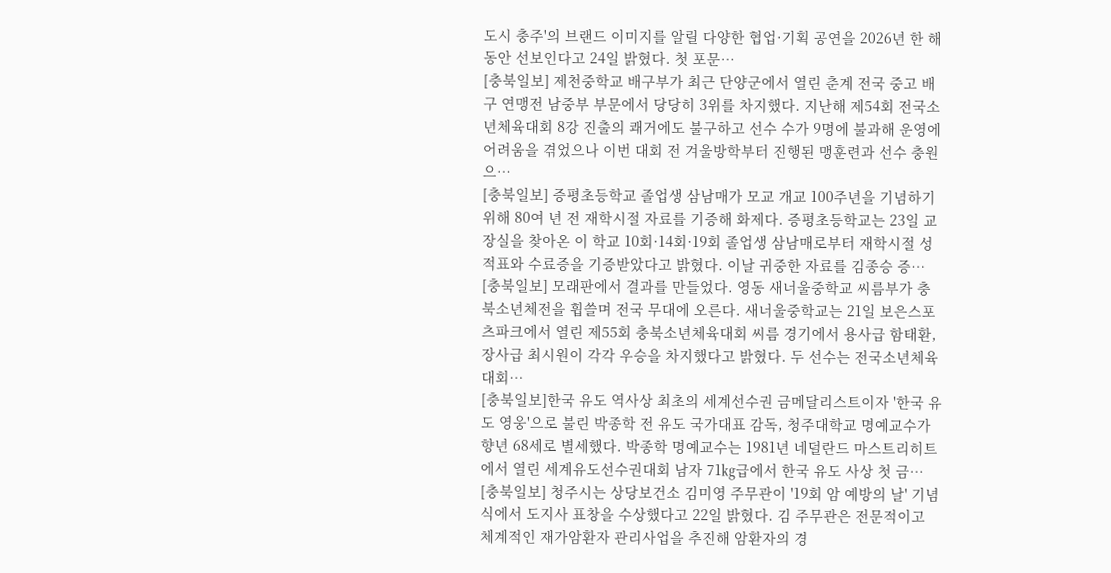도시 충주'의 브랜드 이미지를 알릴 다양한 협업·기획 공연을 2026년 한 해 동안 선보인다고 24일 밝혔다. 첫 포문…
[충북일보] 제천중학교 배구부가 최근 단양군에서 열린 춘계 전국 중고 배구 연맹전 남중부 부문에서 당당히 3위를 차지했다. 지난해 제54회 전국소년체육대회 8강 진출의 쾌거에도 불구하고 선수 수가 9명에 불과해 운영에 어려움을 겪었으나 이번 대회 전 겨울방학부터 진행된 맹훈련과 선수 충원으…
[충북일보] 증평초등학교 졸업생 삼남매가 모교 개교 100주년을 기념하기 위해 80여 년 전 재학시절 자료를 기증해 화제다. 증평초등학교는 23일 교장실을 찾아온 이 학교 10회·14회·19회 졸업생 삼남매로부터 재학시절 성적표와 수료증을 기증받았다고 밝혔다. 이날 귀중한 자료를 김종승 증…
[충북일보] 모래판에서 결과를 만들었다. 영동 새너울중학교 씨름부가 충북소년체전을 휩쓸며 전국 무대에 오른다. 새너울중학교는 21일 보은스포츠파크에서 열린 제55회 충북소년체육대회 씨름 경기에서 용사급 함태환, 장사급 최시원이 각각 우승을 차지했다고 밝혔다. 두 선수는 전국소년체육대회…
[충북일보]한국 유도 역사상 최초의 세계선수권 금메달리스트이자 '한국 유도 영웅'으로 불린 박종학 전 유도 국가대표 감독, 청주대학교 명예교수가 향년 68세로 별세했다. 박종학 명예교수는 1981년 네덜란드 마스트리히트에서 열린 세계유도선수권대회 남자 71㎏급에서 한국 유도 사상 첫 금…
[충북일보] 청주시는 상당보건소 김미영 주무관이 '19회 암 예방의 날' 기념식에서 도지사 표창을 수상했다고 22일 밝혔다. 김 주무관은 전문적이고 체계적인 재가암환자 관리사업을 추진해 암환자의 경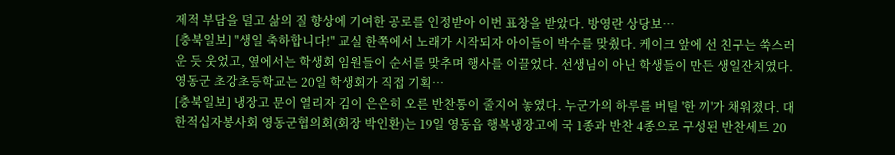제적 부담을 덜고 삶의 질 향상에 기여한 공로를 인정받아 이번 표창을 받았다. 방영란 상당보…
[충북일보] "생일 축하합니다!" 교실 한쪽에서 노래가 시작되자 아이들이 박수를 맞췄다. 케이크 앞에 선 친구는 쑥스러운 듯 웃었고, 옆에서는 학생회 임원들이 순서를 맞추며 행사를 이끌었다. 선생님이 아닌 학생들이 만든 생일잔치였다. 영동군 초강초등학교는 20일 학생회가 직접 기획…
[충북일보] 냉장고 문이 열리자 김이 은은히 오른 반찬통이 줄지어 놓였다. 누군가의 하루를 버틸 '한 끼'가 채워졌다. 대한적십자봉사회 영동군협의회(회장 박인환)는 19일 영동읍 행복냉장고에 국 1종과 반찬 4종으로 구성된 반찬세트 20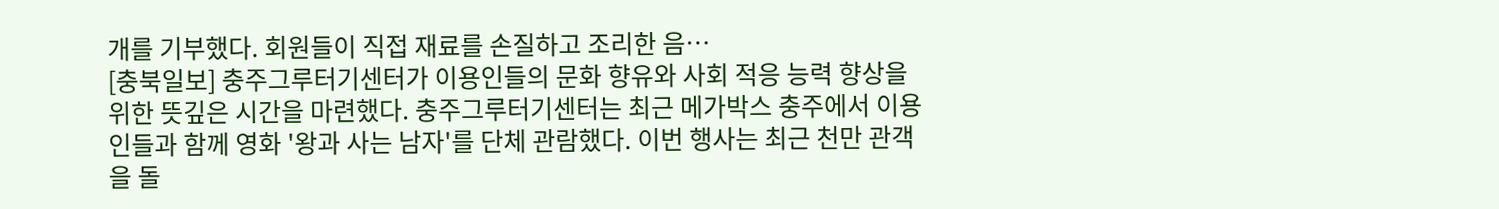개를 기부했다. 회원들이 직접 재료를 손질하고 조리한 음…
[충북일보] 충주그루터기센터가 이용인들의 문화 향유와 사회 적응 능력 향상을 위한 뜻깊은 시간을 마련했다. 충주그루터기센터는 최근 메가박스 충주에서 이용인들과 함께 영화 '왕과 사는 남자'를 단체 관람했다. 이번 행사는 최근 천만 관객을 돌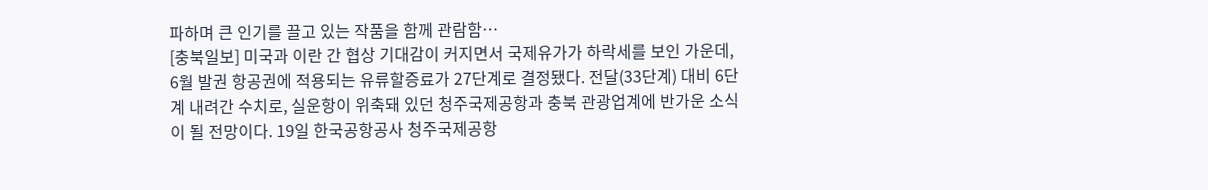파하며 큰 인기를 끌고 있는 작품을 함께 관람함…
[충북일보] 미국과 이란 간 협상 기대감이 커지면서 국제유가가 하락세를 보인 가운데, 6월 발권 항공권에 적용되는 유류할증료가 27단계로 결정됐다. 전달(33단계) 대비 6단계 내려간 수치로, 실운항이 위축돼 있던 청주국제공항과 충북 관광업계에 반가운 소식이 될 전망이다. 19일 한국공항공사 청주국제공항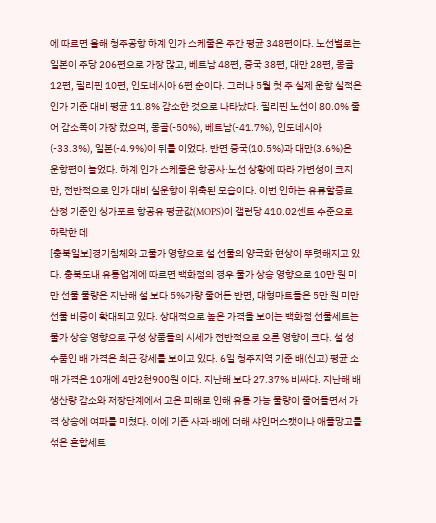에 따르면 올해 청주공항 하계 인가 스케줄은 주간 평균 348편이다. 노선별로는 일본이 주당 206편으로 가장 많고, 베트남 48편, 중국 38편, 대만 28편, 몽골 12편, 필리핀 10편, 인도네시아 6편 순이다. 그러나 5월 첫 주 실제 운항 실적은 인가 기준 대비 평균 11.8% 감소한 것으로 나타났다. 필리핀 노선이 80.0% 줄어 감소폭이 가장 컸으며, 몽골(-50%), 베트남(-41.7%), 인도네시아(-33.3%), 일본(-4.9%)이 뒤를 이었다. 반면 중국(10.5%)과 대만(3.6%)은 운항편이 늘었다. 하계 인가 스케줄은 항공사·노선 상황에 따라 가변성이 크지만, 전반적으로 인가 대비 실운항이 위축된 모습이다. 이번 인하는 유류할증료 산정 기준인 싱가포르 항공유 평균값(MOPS)이 갤런당 410.02센트 수준으로 하락한 데
[충북일보]경기침체와 고물가 영향으로 설 선물의 양극화 현상이 뚜렷해지고 있다. 충북도내 유통업계에 따르면 백화점의 경우 물가 상승 영향으로 10만 원 미만 선물 물량은 지난해 설 보다 5%가량 줄어든 반면, 대형마트들은 5만 원 미만 선물 비중이 확대되고 있다. 상대적으로 높은 가격을 보이는 백화점 선물세트는 물가 상승 영향으로 구성 상품들의 시세가 전반적으로 오른 영향이 크다. 설 성수품인 배 가격은 최근 강세를 보이고 있다. 6일 청주지역 기준 배(신고) 평균 소매 가격은 10개에 4만2천900원 이다. 지난해 보다 27.37% 비싸다. 지난해 배 생산량 감소와 저장단계에서 고온 피해로 인해 유통 가능 물량이 줄어들면서 가격 상승에 여파를 미쳤다. 이에 기존 사과·배에 더해 샤인머스캣이나 애플망고를 섞은 혼합세트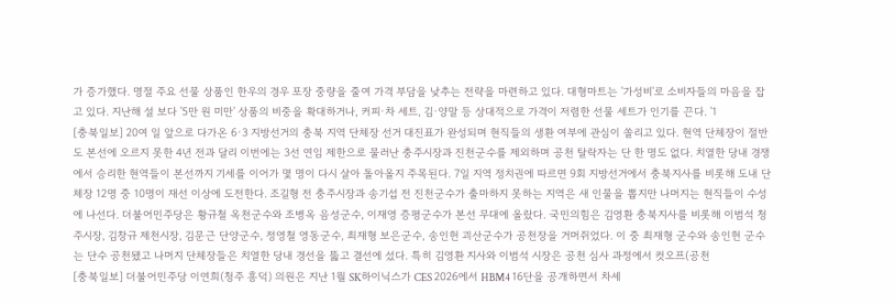가 증가했다. 명절 주요 선물 상품인 한우의 경우 포장 중량을 줄여 가격 부담을 낮추는 전략을 마련하고 있다. 대형마트는 '가성비'로 소비자들의 마음을 잡고 있다. 지난해 설 보다 '5만 원 미만' 상품의 비중을 확대하거나, 커피·차 세트, 김·양말 등 상대적으로 가격이 저렴한 선물 세트가 인기를 끈다. '1
[충북일보] 20여 일 앞으로 다가온 6·3 지방선거의 충북 지역 단체장 선거 대진표가 완성되며 현직들의 생환 여부에 관심이 쏠리고 있다. 현역 단체장이 절반도 본선에 오르지 못한 4년 전과 달리 이번에는 3선 연임 제한으로 물러난 충주시장과 진천군수를 제외하며 공천 탈락자는 단 한 명도 없다. 치열한 당내 경쟁에서 승리한 현역들이 본선까지 기세를 이어가 몇 명이 다시 살아 돌아올지 주목된다. 7일 지역 정치권에 따르면 9회 지방선거에서 충북지사를 비롯해 도내 단체장 12명 중 10명이 재선 이상에 도전한다. 조길형 전 충주시장과 송기섭 전 진천군수가 출마하지 못하는 지역은 새 인물을 뽑지만 나머지는 현직들이 수성에 나선다. 더불어민주당은 황규철 옥천군수와 조병옥 음성군수, 이재영 증평군수가 본선 무대에 올랐다. 국민의힘은 김영환 충북지사를 비롯해 이범석 청주시장, 김창규 제천시장, 김문근 단양군수, 정영철 영동군수, 최재형 보은군수, 송인헌 괴산군수가 공천장을 거머쥐었다. 이 중 최재형 군수와 송인헌 군수는 단수 공천됐고 나머지 단체장들은 치열한 당내 경선을 뚫고 결선에 섰다. 특히 김영환 지사와 이범석 시장은 공천 심사 과정에서 컷오프(공천
[충북일보] 더불어민주당 이연희(청주 흥덕) 의원은 지난 1월 SK하이닉스가 CES 2026에서 HBM4 16단을 공개하면서 차세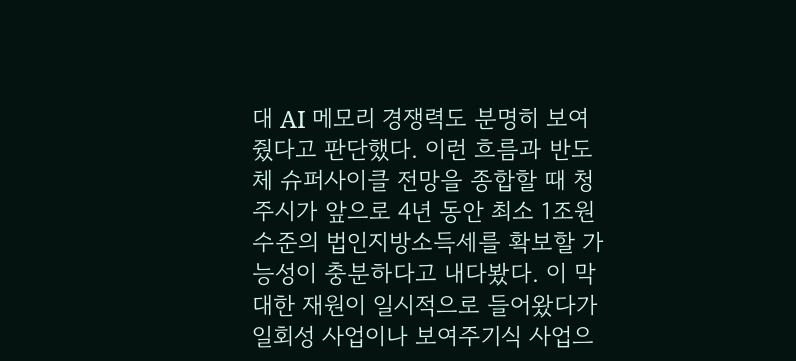대 AI 메모리 경쟁력도 분명히 보여줬다고 판단했다. 이런 흐름과 반도체 슈퍼사이클 전망을 종합할 때 청주시가 앞으로 4년 동안 최소 1조원 수준의 법인지방소득세를 확보할 가능성이 충분하다고 내다봤다. 이 막대한 재원이 일시적으로 들어왔다가 일회성 사업이나 보여주기식 사업으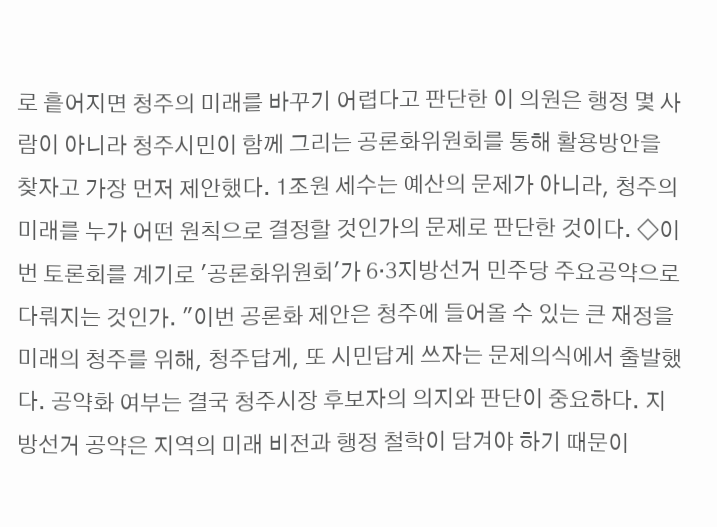로 흩어지면 청주의 미래를 바꾸기 어렵다고 판단한 이 의원은 행정 몇 사람이 아니라 청주시민이 함께 그리는 공론화위원회를 통해 활용방안을 찾자고 가장 먼저 제안했다. 1조원 세수는 예산의 문제가 아니라, 청주의 미래를 누가 어떤 원칙으로 결정할 것인가의 문제로 판단한 것이다. ◇이번 토론회를 계기로 '공론화위원회'가 6·3지방선거 민주당 주요공약으로 다뤄지는 것인가. "이번 공론화 제안은 청주에 들어올 수 있는 큰 재정을 미래의 청주를 위해, 청주답게, 또 시민답게 쓰자는 문제의식에서 출발했다. 공약화 여부는 결국 청주시장 후보자의 의지와 판단이 중요하다. 지방선거 공약은 지역의 미래 비전과 행정 철학이 담겨야 하기 때문이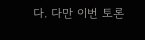다. 다만 이번 토론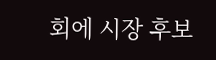회에 시장 후보